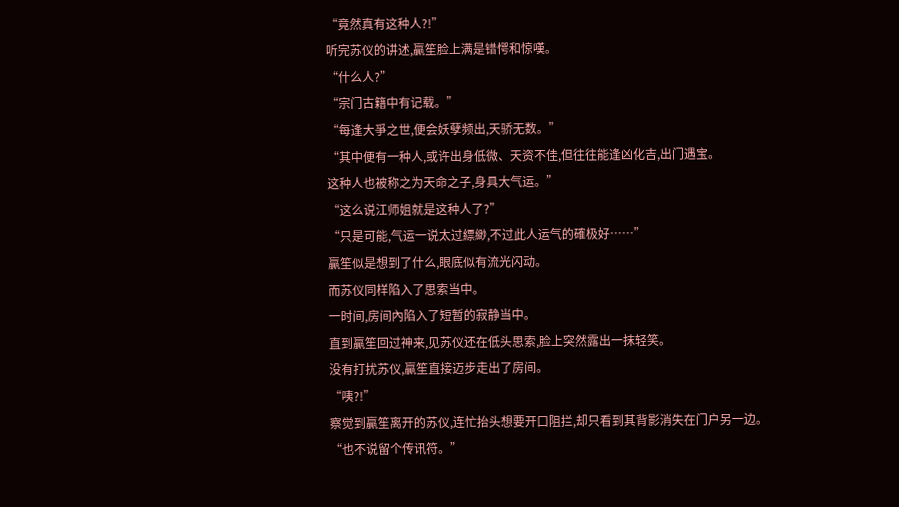“竟然真有这种人?!”
听完苏仪的讲述,贏笙脸上满是错愕和惊嘆。
“什么人?”
“宗门古籍中有记载。”
“每逢大爭之世,便会妖孽频出,天骄无数。”
“其中便有一种人,或许出身低微、天资不佳,但往往能逢凶化吉,出门遇宝。
这种人也被称之为天命之子,身具大气运。”
“这么说江师姐就是这种人了?”
“只是可能,气运一说太过縹緲,不过此人运气的確极好……”
贏笙似是想到了什么,眼底似有流光闪动。
而苏仪同样陷入了思索当中。
一时间,房间內陷入了短暂的寂静当中。
直到贏笙回过神来,见苏仪还在低头思索,脸上突然露出一抹轻笑。
没有打扰苏仪,贏笙直接迈步走出了房间。
“咦?!”
察觉到贏笙离开的苏仪,连忙抬头想要开口阻拦,却只看到其背影消失在门户另一边。
“也不说留个传讯符。”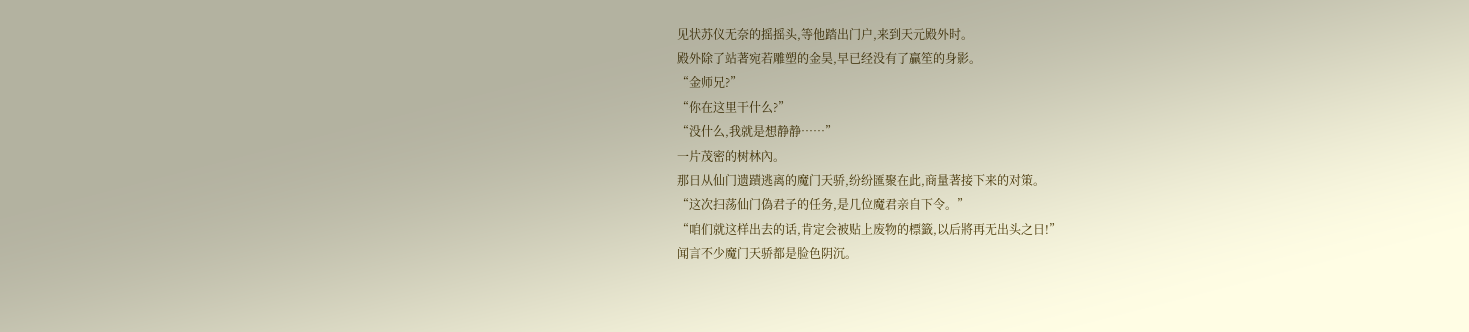见状苏仪无奈的摇摇头,等他踏出门户,来到天元殿外时。
殿外除了站著宛若雕塑的金昊,早已经没有了贏笙的身影。
“金师兄?”
“你在这里干什么?”
“没什么,我就是想静静……”
一片茂密的树林內。
那日从仙门遗蹟逃离的魔门天骄,纷纷匯聚在此,商量著接下来的对策。
“这次扫荡仙门偽君子的任务,是几位魔君亲自下令。”
“咱们就这样出去的话,肯定会被贴上废物的標籤,以后將再无出头之日!”
闻言不少魔门天骄都是脸色阴沉。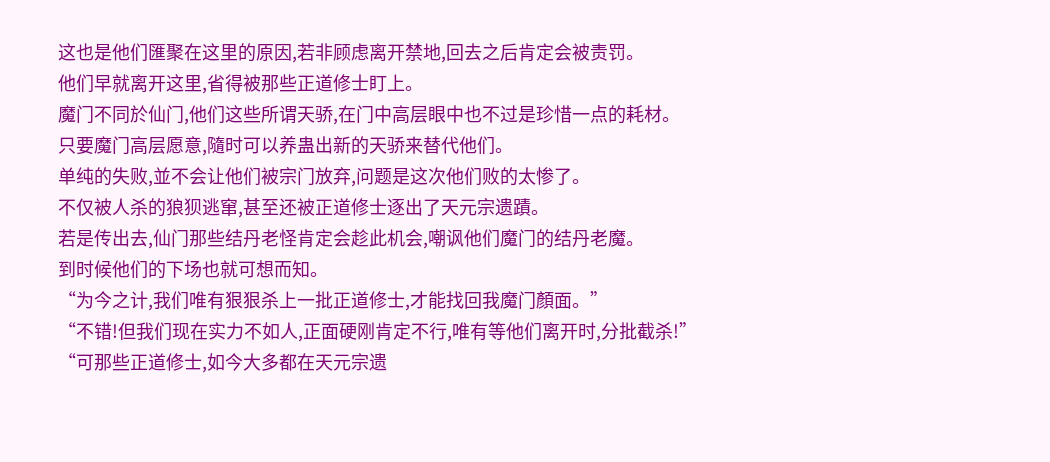这也是他们匯聚在这里的原因,若非顾虑离开禁地,回去之后肯定会被责罚。
他们早就离开这里,省得被那些正道修士盯上。
魔门不同於仙门,他们这些所谓天骄,在门中高层眼中也不过是珍惜一点的耗材。
只要魔门高层愿意,隨时可以养蛊出新的天骄来替代他们。
单纯的失败,並不会让他们被宗门放弃,问题是这次他们败的太惨了。
不仅被人杀的狼狈逃窜,甚至还被正道修士逐出了天元宗遗蹟。
若是传出去,仙门那些结丹老怪肯定会趁此机会,嘲讽他们魔门的结丹老魔。
到时候他们的下场也就可想而知。
“为今之计,我们唯有狠狠杀上一批正道修士,才能找回我魔门顏面。”
“不错!但我们现在实力不如人,正面硬刚肯定不行,唯有等他们离开时,分批截杀!”
“可那些正道修士,如今大多都在天元宗遗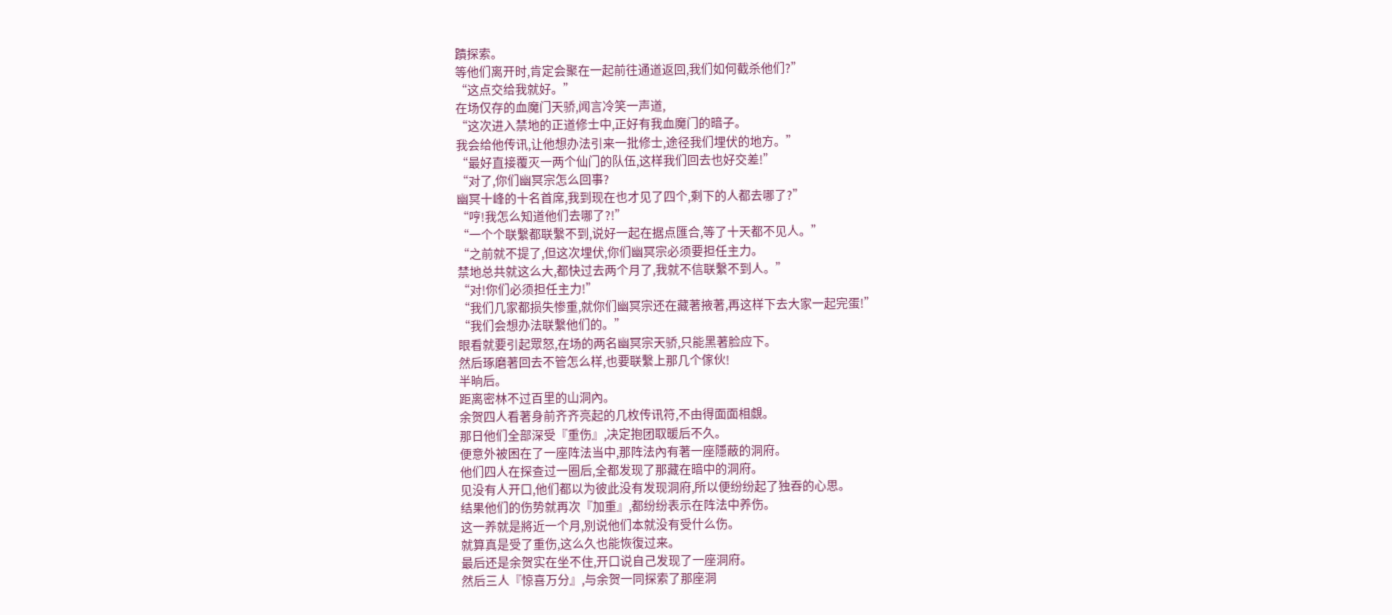蹟探索。
等他们离开时,肯定会聚在一起前往通道返回,我们如何截杀他们?”
“这点交给我就好。”
在场仅存的血魔门天骄,闻言冷笑一声道,
“这次进入禁地的正道修士中,正好有我血魔门的暗子。
我会给他传讯,让他想办法引来一批修士,途径我们埋伏的地方。”
“最好直接覆灭一两个仙门的队伍,这样我们回去也好交差!”
“对了,你们幽冥宗怎么回事?
幽冥十峰的十名首席,我到现在也才见了四个,剩下的人都去哪了?”
“哼!我怎么知道他们去哪了?!”
“一个个联繫都联繫不到,说好一起在据点匯合,等了十天都不见人。”
“之前就不提了,但这次埋伏,你们幽冥宗必须要担任主力。
禁地总共就这么大,都快过去两个月了,我就不信联繫不到人。”
“对!你们必须担任主力!”
“我们几家都损失惨重,就你们幽冥宗还在藏著掖著,再这样下去大家一起完蛋!”
“我们会想办法联繫他们的。”
眼看就要引起眾怒,在场的两名幽冥宗天骄,只能黑著脸应下。
然后琢磨著回去不管怎么样,也要联繫上那几个傢伙!
半晌后。
距离密林不过百里的山洞內。
余贺四人看著身前齐齐亮起的几枚传讯符,不由得面面相覷。
那日他们全部深受『重伤』,决定抱团取暖后不久。
便意外被困在了一座阵法当中,那阵法內有著一座隱蔽的洞府。
他们四人在探查过一圈后,全都发现了那藏在暗中的洞府。
见没有人开口,他们都以为彼此没有发现洞府,所以便纷纷起了独吞的心思。
结果他们的伤势就再次『加重』,都纷纷表示在阵法中养伤。
这一养就是將近一个月,別说他们本就没有受什么伤。
就算真是受了重伤,这么久也能恢復过来。
最后还是余贺实在坐不住,开口说自己发现了一座洞府。
然后三人『惊喜万分』,与余贺一同探索了那座洞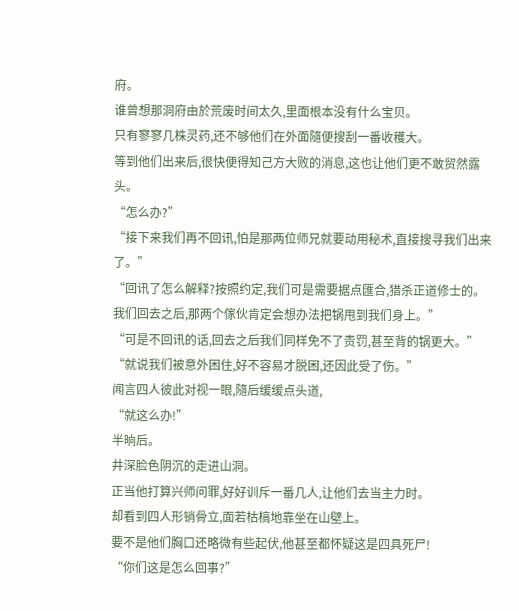府。
谁曾想那洞府由於荒废时间太久,里面根本没有什么宝贝。
只有寥寥几株灵药,还不够他们在外面隨便搜刮一番收穫大。
等到他们出来后,很快便得知己方大败的消息,这也让他们更不敢贸然露头。
“怎么办?”
“接下来我们再不回讯,怕是那两位师兄就要动用秘术,直接搜寻我们出来了。”
“回讯了怎么解释?按照约定,我们可是需要据点匯合,猎杀正道修士的。
我们回去之后,那两个傢伙肯定会想办法把锅甩到我们身上。”
“可是不回讯的话,回去之后我们同样免不了责罚,甚至背的锅更大。”
“就说我们被意外困住,好不容易才脱困,还因此受了伤。”
闻言四人彼此对视一眼,隨后缓缓点头道,
“就这么办!”
半晌后。
井深脸色阴沉的走进山洞。
正当他打算兴师问罪,好好训斥一番几人,让他们去当主力时。
却看到四人形销骨立,面若枯槁地靠坐在山壁上。
要不是他们胸口还略微有些起伏,他甚至都怀疑这是四具死尸!
“你们这是怎么回事?”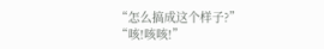“怎么搞成这个样子?”
“咳!咳咳!”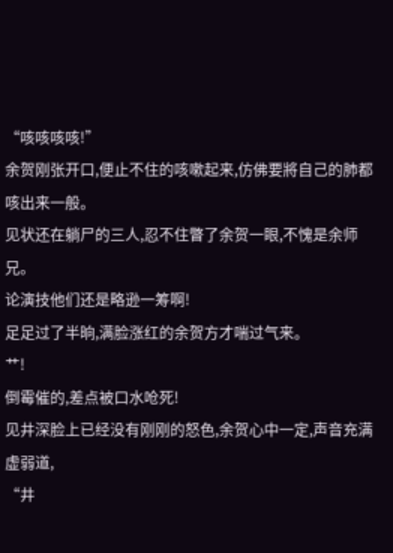“咳咳咳咳!”
余贺刚张开口,便止不住的咳嗽起来,仿佛要將自己的肺都咳出来一般。
见状还在躺尸的三人,忍不住瞥了余贺一眼,不愧是余师兄。
论演技他们还是略逊一筹啊!
足足过了半晌,满脸涨红的余贺方才喘过气来。
艹!
倒霉催的,差点被口水呛死!
见井深脸上已经没有刚刚的怒色,余贺心中一定,声音充满虚弱道,
“井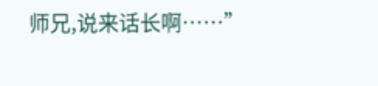师兄,说来话长啊……”